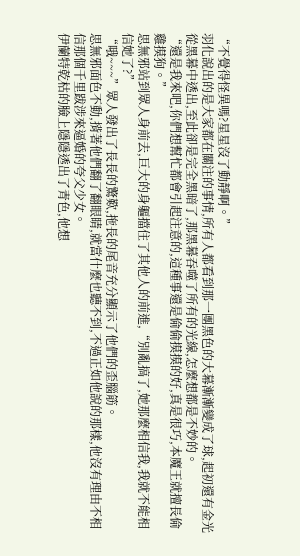“不覺得怪異嗎?星星沒了動靜啊。”
羽化說出的是大家都在關注的事情,所有人都看到那一團黑色的大幕漸漸變成了球,起初還有金光從黑幕中透出,至此卻是完全黑暗了,那黑幕吞噬了所有的光線,怎麼想都是不妙的。
“還是我來吧,你們想幫忙都會引起注意的,這種事還是偷偷摸摸的好,真是很巧,本魔王就擅長偷雞摸狗。”
思無邪站到眾人身前去,巨大的身軀擋住了其他人的前進,“別亂搞了,她那麼相信我,我就不能相信她了?”
“哦~~~”眾人發出了長長的驚歎,拖長的尾音充分顯示了他們的歪腦筋。
思無邪面色不動,揹著他們翻了翻眼睛,就當什麼也聽不到,不過正如他說的那樣,他沒有理由不相信那個千里跋涉來逼婚的夸父少女。
伊蘭特乾枯的臉上隱隱透出了青色,他想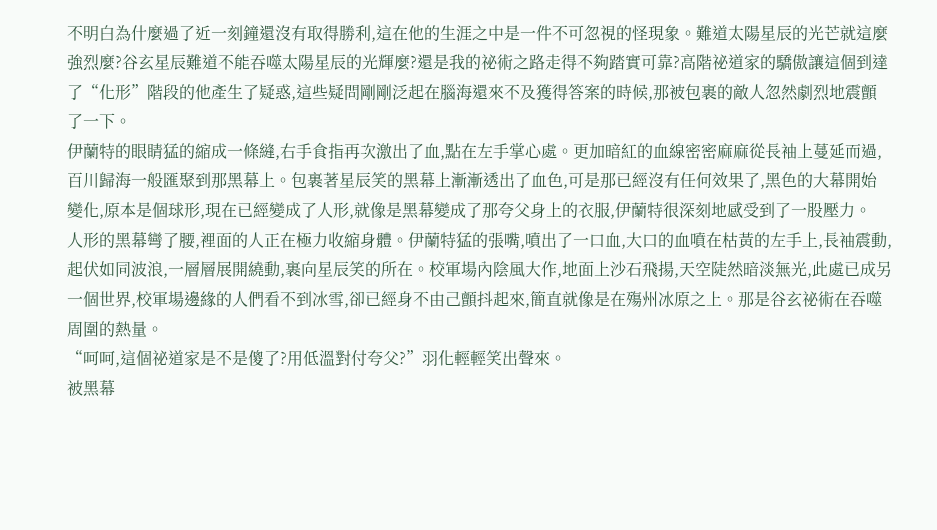不明白為什麼過了近一刻鐘還沒有取得勝利,這在他的生涯之中是一件不可忽視的怪現象。難道太陽星辰的光芒就這麼強烈麼?谷玄星辰難道不能吞噬太陽星辰的光輝麼?還是我的祕術之路走得不夠踏實可靠?高階祕道家的驕傲讓這個到達了“化形”階段的他產生了疑惑,這些疑問剛剛泛起在腦海還來不及獲得答案的時候,那被包裹的敵人忽然劇烈地震顫了一下。
伊蘭特的眼睛猛的縮成一條縫,右手食指再次激出了血,點在左手掌心處。更加暗紅的血線密密麻麻從長袖上蔓延而過,百川歸海一般匯聚到那黑幕上。包裹著星辰笑的黑幕上漸漸透出了血色,可是那已經沒有任何效果了,黑色的大幕開始變化,原本是個球形,現在已經變成了人形,就像是黑幕變成了那夸父身上的衣服,伊蘭特很深刻地感受到了一股壓力。
人形的黑幕彎了腰,裡面的人正在極力收縮身體。伊蘭特猛的張嘴,噴出了一口血,大口的血噴在枯黃的左手上,長袖震動,起伏如同波浪,一層層展開繞動,裹向星辰笑的所在。校軍場內陰風大作,地面上沙石飛揚,天空陡然暗淡無光,此處已成另一個世界,校軍場邊緣的人們看不到冰雪,卻已經身不由己顫抖起來,簡直就像是在殤州冰原之上。那是谷玄祕術在吞噬周圍的熱量。
“呵呵,這個祕道家是不是傻了?用低溫對付夸父?”羽化輕輕笑出聲來。
被黑幕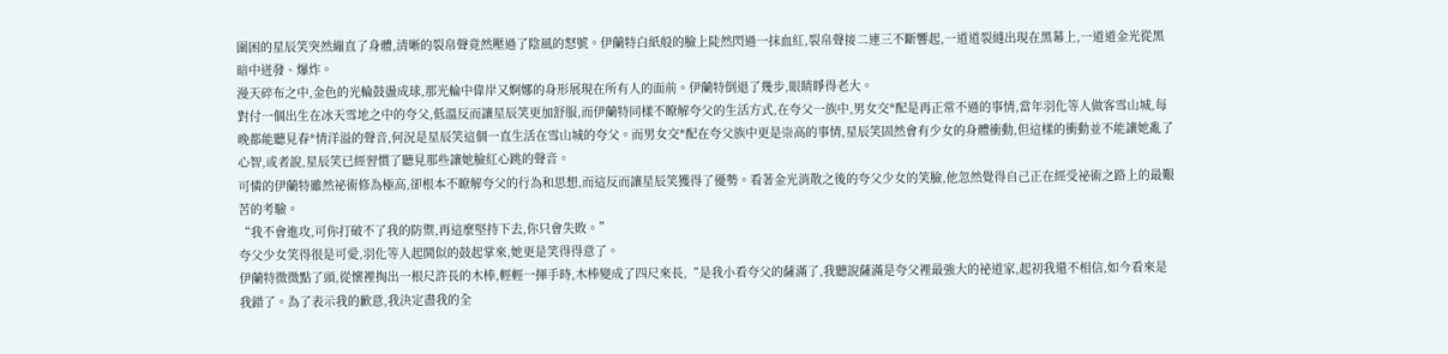圍困的星辰笑突然繃直了身體,清晰的裂帛聲竟然壓過了陰風的怒號。伊蘭特白紙般的臉上陡然閃過一抹血紅,裂帛聲接二連三不斷響起,一道道裂縫出現在黑幕上,一道道金光從黑暗中迸發、爆炸。
漫天碎布之中,金色的光輪鼓盪成球,那光輪中偉岸又婀娜的身形展現在所有人的面前。伊蘭特倒退了幾步,眼睛睜得老大。
對付一個出生在冰天雪地之中的夸父,低溫反而讓星辰笑更加舒服,而伊蘭特同樣不瞭解夸父的生活方式,在夸父一族中,男女交*配是再正常不過的事情,當年羽化等人做客雪山城,每晚都能聽見春*情洋溢的聲音,何況是星辰笑這個一直生活在雪山城的夸父。而男女交*配在夸父族中更是崇高的事情,星辰笑固然會有少女的身體衝動,但這樣的衝動並不能讓她亂了心智,或者說,星辰笑已經習慣了聽見那些讓她臉紅心跳的聲音。
可憐的伊蘭特雖然祕術修為極高,卻根本不瞭解夸父的行為和思想,而這反而讓星辰笑獲得了優勢。看著金光消散之後的夸父少女的笑臉,他忽然覺得自己正在經受祕術之路上的最艱苦的考驗。
“我不會進攻,可你打破不了我的防禦,再這麼堅持下去,你只會失敗。”
夸父少女笑得很是可愛,羽化等人起鬨似的鼓起掌來,她更是笑得得意了。
伊蘭特微微點了頭,從懷裡掏出一根尺許長的木棒,輕輕一揮手時,木棒變成了四尺來長,“是我小看夸父的薩滿了,我聽說薩滿是夸父裡最強大的祕道家,起初我還不相信,如今看來是我錯了。為了表示我的歉意,我決定盡我的全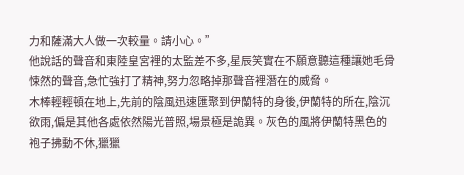力和薩滿大人做一次較量。請小心。”
他說話的聲音和東陸皇宮裡的太監差不多,星辰笑實在不願意聽這種讓她毛骨悚然的聲音,急忙強打了精神,努力忽略掉那聲音裡潛在的威脅。
木棒輕輕頓在地上,先前的陰風迅速匯聚到伊蘭特的身後,伊蘭特的所在,陰沉欲雨,偏是其他各處依然陽光普照,場景極是詭異。灰色的風將伊蘭特黑色的袍子拂動不休,獵獵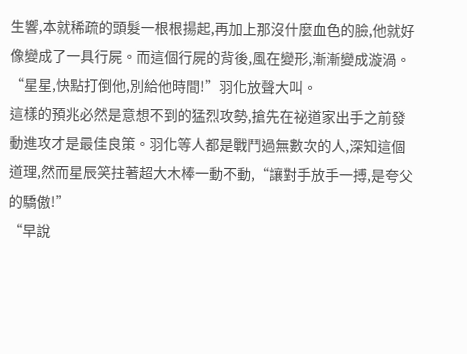生響,本就稀疏的頭髮一根根揚起,再加上那沒什麼血色的臉,他就好像變成了一具行屍。而這個行屍的背後,風在變形,漸漸變成漩渦。
“星星,快點打倒他,別給他時間!”羽化放聲大叫。
這樣的預兆必然是意想不到的猛烈攻勢,搶先在祕道家出手之前發動進攻才是最佳良策。羽化等人都是戰鬥過無數次的人,深知這個道理,然而星辰笑拄著超大木棒一動不動,“讓對手放手一搏,是夸父的驕傲!”
“早說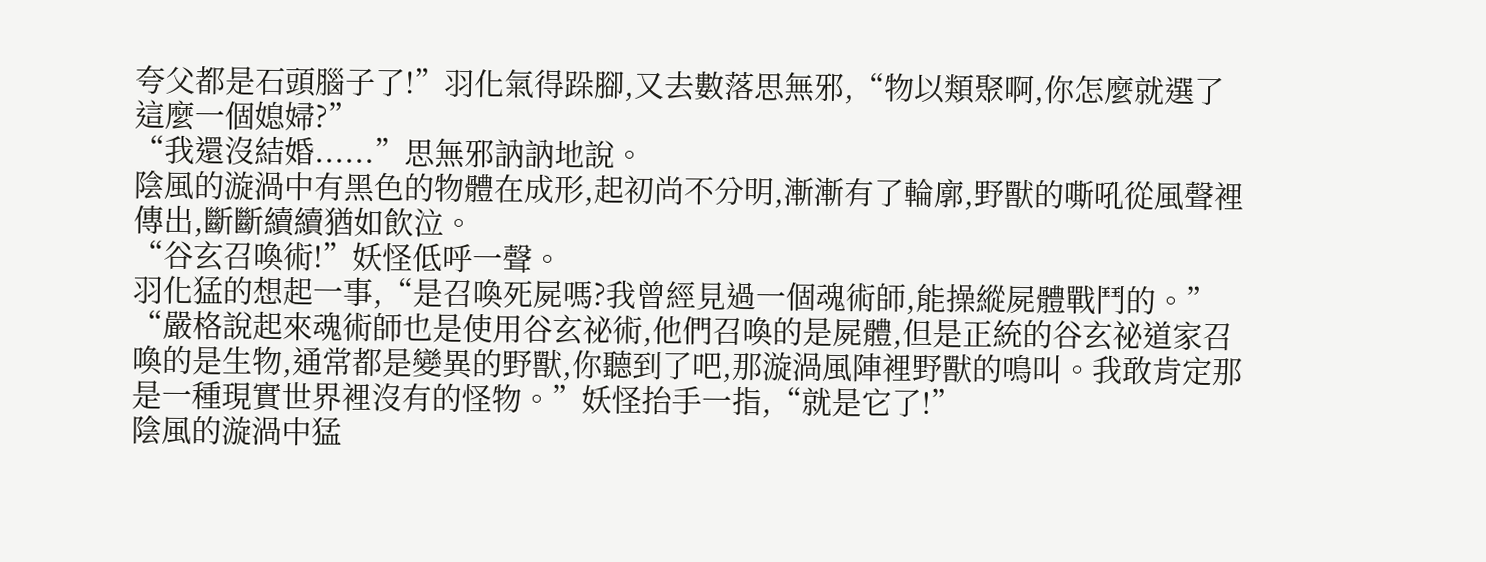夸父都是石頭腦子了!”羽化氣得跺腳,又去數落思無邪,“物以類聚啊,你怎麼就選了這麼一個媳婦?”
“我還沒結婚......”思無邪訥訥地說。
陰風的漩渦中有黑色的物體在成形,起初尚不分明,漸漸有了輪廓,野獸的嘶吼從風聲裡傳出,斷斷續續猶如飲泣。
“谷玄召喚術!”妖怪低呼一聲。
羽化猛的想起一事,“是召喚死屍嗎?我曾經見過一個魂術師,能操縱屍體戰鬥的。”
“嚴格說起來魂術師也是使用谷玄祕術,他們召喚的是屍體,但是正統的谷玄祕道家召喚的是生物,通常都是變異的野獸,你聽到了吧,那漩渦風陣裡野獸的鳴叫。我敢肯定那是一種現實世界裡沒有的怪物。”妖怪抬手一指,“就是它了!”
陰風的漩渦中猛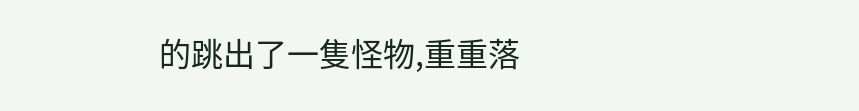的跳出了一隻怪物,重重落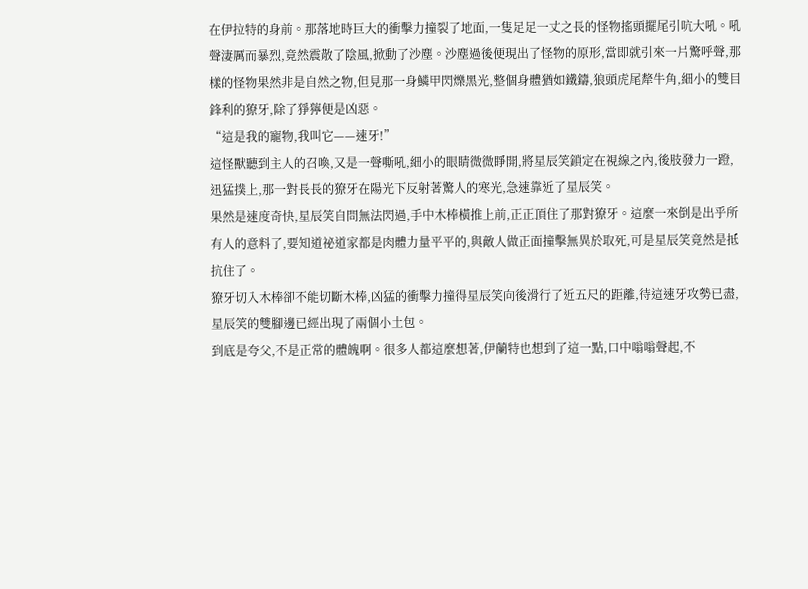在伊拉特的身前。那落地時巨大的衝擊力撞裂了地面,一隻足足一丈之長的怪物搖頭擺尾引吭大吼。吼聲淒厲而暴烈,竟然震散了陰風,掀動了沙塵。沙塵過後便現出了怪物的原形,當即就引來一片驚呼聲,那樣的怪物果然非是自然之物,但見那一身鱗甲閃爍黑光,整個身體猶如鐵鑄,狼頭虎尾犛牛角,細小的雙目鋒利的獠牙,除了猙獰便是凶惡。
“這是我的寵物,我叫它——速牙!”
這怪獸聽到主人的召喚,又是一聲嘶吼,細小的眼睛微微睜開,將星辰笑鎖定在視線之內,後肢發力一蹬,迅猛撲上,那一對長長的獠牙在陽光下反射著驚人的寒光,急速靠近了星辰笑。
果然是速度奇快,星辰笑自問無法閃過,手中木棒橫推上前,正正頂住了那對獠牙。這麼一來倒是出乎所有人的意料了,要知道祕道家都是肉體力量平平的,與敵人做正面撞擊無異於取死,可是星辰笑竟然是抵抗住了。
獠牙切入木棒卻不能切斷木棒,凶猛的衝擊力撞得星辰笑向後滑行了近五尺的距離,待這速牙攻勢已盡,星辰笑的雙腳邊已經出現了兩個小土包。
到底是夸父,不是正常的體魄啊。很多人都這麼想著,伊蘭特也想到了這一點,口中嗡嗡聲起,不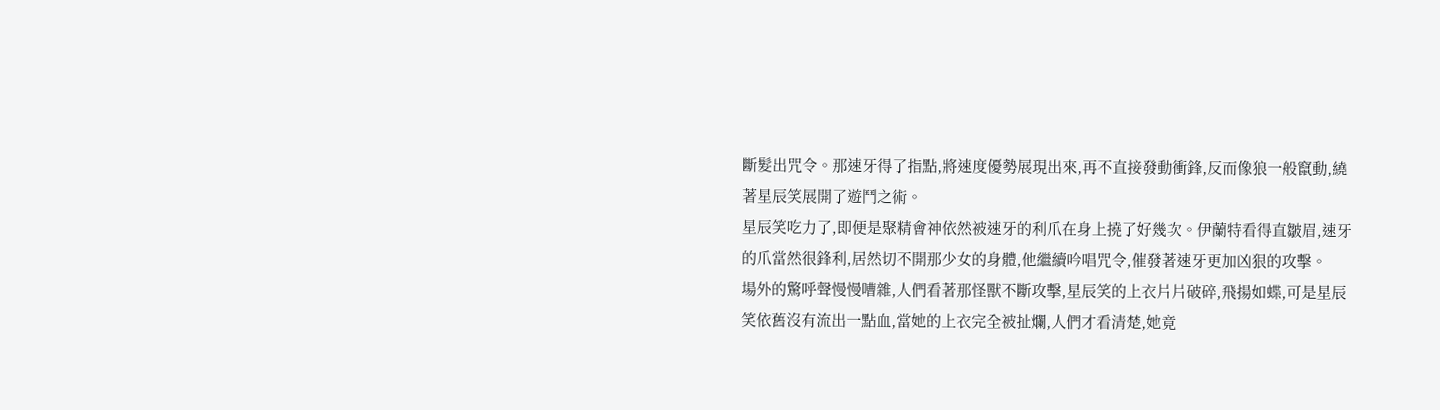斷髮出咒令。那速牙得了指點,將速度優勢展現出來,再不直接發動衝鋒,反而像狼一般竄動,繞著星辰笑展開了遊鬥之術。
星辰笑吃力了,即便是聚精會神依然被速牙的利爪在身上撓了好幾次。伊蘭特看得直皺眉,速牙的爪當然很鋒利,居然切不開那少女的身體,他繼續吟唱咒令,催發著速牙更加凶狠的攻擊。
場外的驚呼聲慢慢嘈雜,人們看著那怪獸不斷攻擊,星辰笑的上衣片片破碎,飛揚如蝶,可是星辰笑依舊沒有流出一點血,當她的上衣完全被扯爛,人們才看清楚,她竟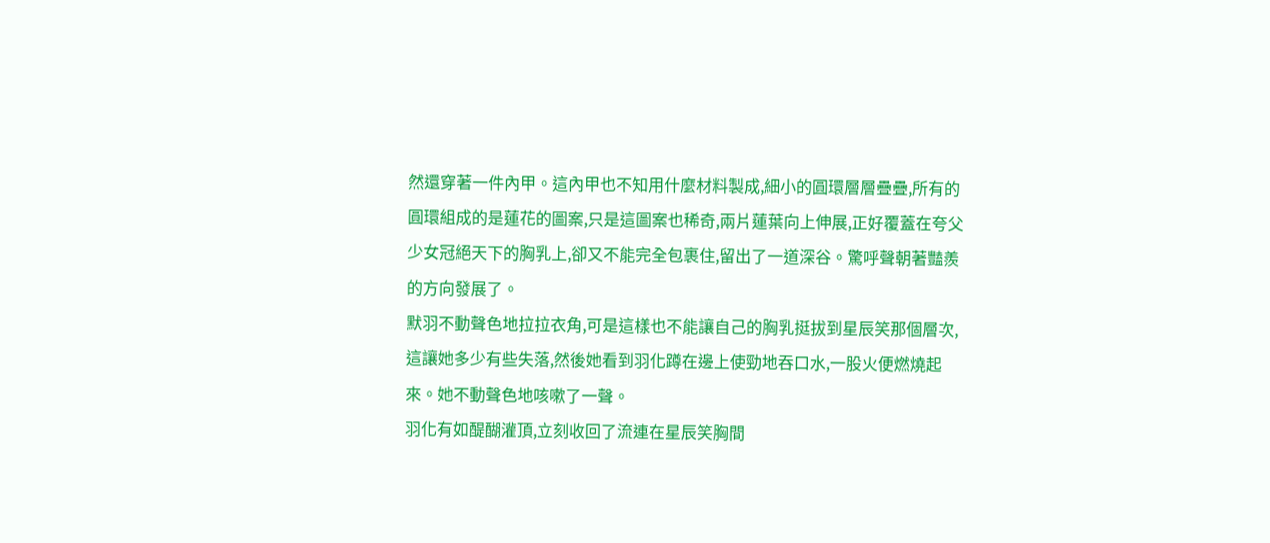然還穿著一件內甲。這內甲也不知用什麼材料製成,細小的圓環層層疊疊,所有的圓環組成的是蓮花的圖案,只是這圖案也稀奇,兩片蓮葉向上伸展,正好覆蓋在夸父少女冠絕天下的胸乳上,卻又不能完全包裹住,留出了一道深谷。驚呼聲朝著豔羨的方向發展了。
默羽不動聲色地拉拉衣角,可是這樣也不能讓自己的胸乳挺拔到星辰笑那個層次,這讓她多少有些失落,然後她看到羽化蹲在邊上使勁地吞口水,一股火便燃燒起來。她不動聲色地咳嗽了一聲。
羽化有如醍醐灌頂,立刻收回了流連在星辰笑胸間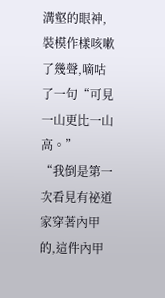溝壑的眼神,裝模作樣咳嗽了幾聲,嘀咕了一句“可見一山更比一山高。”
“我倒是第一次看見有祕道家穿著內甲的,這件內甲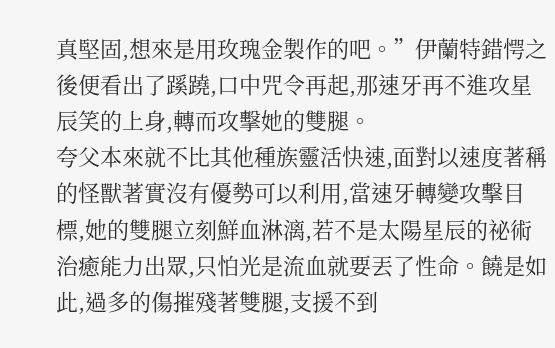真堅固,想來是用玫瑰金製作的吧。”伊蘭特錯愕之後便看出了蹊蹺,口中咒令再起,那速牙再不進攻星辰笑的上身,轉而攻擊她的雙腿。
夸父本來就不比其他種族靈活快速,面對以速度著稱的怪獸著實沒有優勢可以利用,當速牙轉變攻擊目標,她的雙腿立刻鮮血淋漓,若不是太陽星辰的祕術治癒能力出眾,只怕光是流血就要丟了性命。饒是如此,過多的傷摧殘著雙腿,支援不到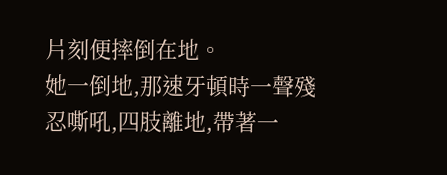片刻便摔倒在地。
她一倒地,那速牙頓時一聲殘忍嘶吼,四肢離地,帶著一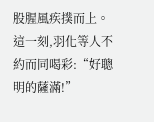股腥風疾撲而上。
這一刻,羽化等人不約而同喝彩:“好聰明的薩滿!”